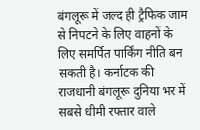बंगलूरू में जल्द ही ट्रैफिक जाम से निपटने के लिए वाहनों के लिए समर्पित पार्किंग नीति बन सकती है। कर्नाटक की राजधानी बंगलूरू दुनिया भर में सबसे धीमी रफ्तार वाले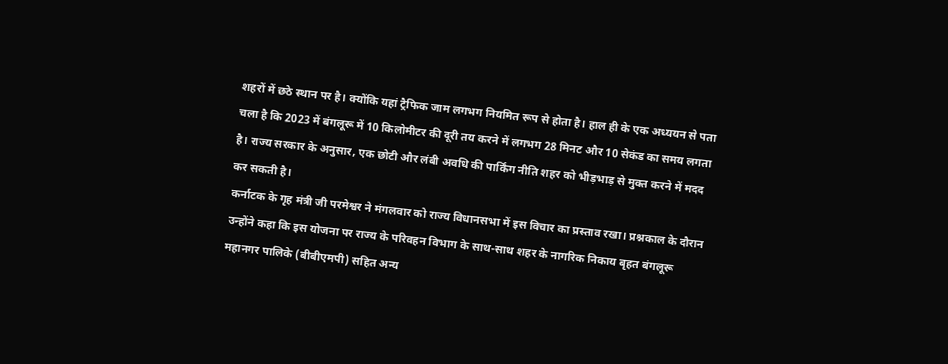शहरों में छठे स्थान पर है। क्योंकि यहां ट्रैफिक जाम लगभग नियमित रूप से होता है। हाल ही के एक अध्ययन से पता चला है कि 2023 में बंगलूरू में 10 किलोमीटर की दूरी तय करने में लगभग 28 मिनट और 10 सेकंड का समय लगता है। राज्य सरकार के अनुसार, एक छोटी और लंबी अवधि की पार्किंग नीति शहर को भीड़भाड़ से मुक्त करने में मदद कर सकती है।
कर्नाटक के गृह मंत्री जी परमेश्वर ने मंगलवार को राज्य विधानसभा में इस विचार का प्रस्ताव रखा। प्रश्नकाल के दौरान उन्होंने कहा कि इस योजना पर राज्य के परिवहन विभाग के साथ-साथ शहर के नागरिक निकाय बृहत बंगलूरू महानगर पालिके (बीबीएमपी) सहित अन्य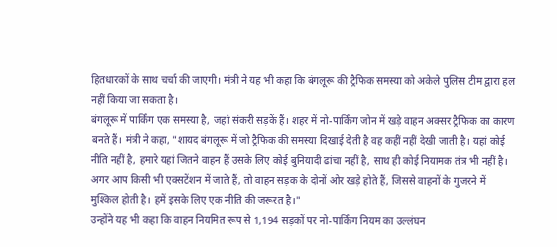हितधारकों के साथ चर्चा की जाएगी। मंत्री ने यह भी कहा कि बंगलूरू की ट्रैफिक समस्या को अकेले पुलिस टीम द्वारा हल नहीं किया जा सकता है।
बंगलूरू में पार्किंग एक समस्या है, जहां संकरी सड़कें हैं। शहर में नो-पार्किंग जोन में खड़े वाहन अक्सर ट्रैफिक का कारण बनते हैं। मंत्री ने कहा, "शायद बंगलूरू में जो ट्रैफिक की समस्या दिखाई देती है वह कहीं नहीं देखी जाती है। यहां कोई नीति नहीं है, हमारे यहां जितने वाहन हैं उसके लिए कोई बुनियादी ढांचा नहीं है, साथ ही कोई नियामक तंत्र भी नहीं है। अगर आप किसी भी एक्सटेंशन में जाते हैं, तो वाहन सड़क के दोनों ओर खड़े होते हैं, जिससे वाहनों के गुजरने में मुश्किल होती है। हमें इसके लिए एक नीति की जरूरत है।"
उन्होंने यह भी कहा कि वाहन नियमित रूप से 1,194 सड़कों पर नो-पार्किंग नियम का उल्लंघन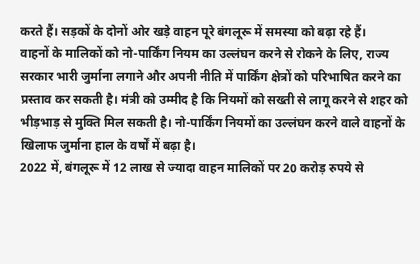करते हैं। सड़कों के दोनों ओर खड़े वाहन पूरे बंगलूरू में समस्या को बढ़ा रहे हैं।
वाहनों के मालिकों को नो-पार्किंग नियम का उल्लंघन करने से रोकने के लिए, राज्य सरकार भारी जुर्माना लगाने और अपनी नीति में पार्किंग क्षेत्रों को परिभाषित करने का प्रस्ताव कर सकती है। मंत्री को उम्मीद है कि नियमों को सख्ती से लागू करने से शहर को भीड़भाड़ से मुक्ति मिल सकती है। नो-पार्किंग नियमों का उल्लंघन करने वाले वाहनों के खिलाफ जुर्माना हाल के वर्षों में बढ़ा है।
2022 में, बंगलूरू में 12 लाख से ज्यादा वाहन मालिकों पर 20 करोड़ रुपये से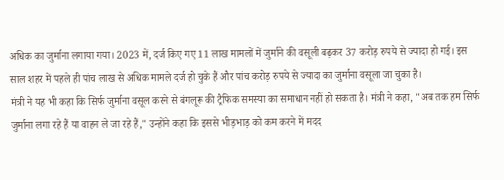अधिक का जुर्माना लगाया गया। 2023 में, दर्ज किए गए 11 लाख मामलों में जुर्माने की वसूली बढ़कर 37 करोड़ रुपये से ज्यादा हो गई। इस साल शहर में पहले ही पांच लाख से अधिक मामले दर्ज हो चुके हैं और पांच करोड़ रुपये से ज्यादा का जुर्माना वसूला जा चुका है।
मंत्री ने यह भी कहा कि सिर्फ जुर्माना वसूल करने से बंगलूरू की ट्रैफिक समस्या का समाधान नहीं हो सकता है। मंत्री ने कहा, "अब तक हम सिर्फ जुर्माना लगा रहे हैं या वाहन ले जा रहे हैं," उन्होंने कहा कि इससे भीड़भाड़ को कम करने में मदद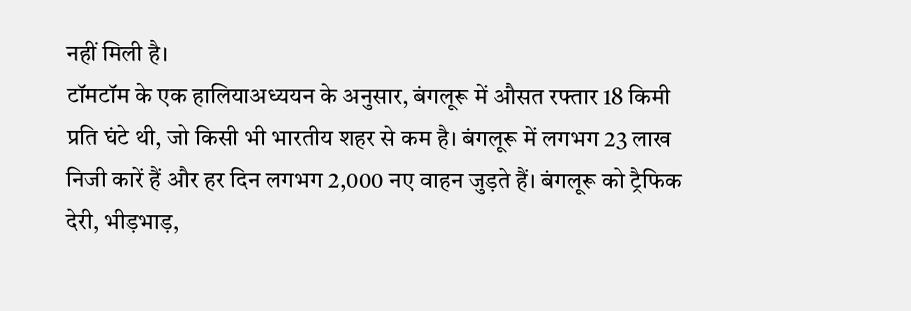नहीं मिली है।
टॉमटॉम के एक हालियाअध्ययन के अनुसार, बंगलूरू में औसत रफ्तार 18 किमी प्रति घंटे थी, जो किसी भी भारतीय शहर से कम है। बंगलूरू में लगभग 23 लाख निजी कारें हैं और हर दिन लगभग 2,000 नए वाहन जुड़ते हैं। बंगलूरू को ट्रैफिक देरी, भीड़भाड़,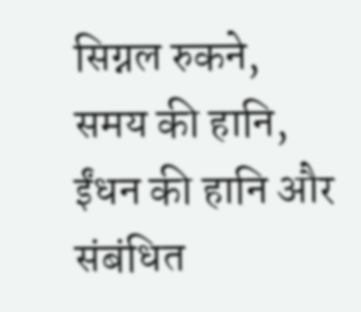सिग्नल रुकने, समय की हानि, ईंधन की हानि और संबंधित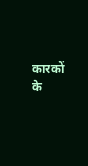कारकों के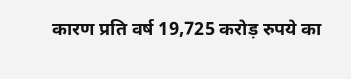कारण प्रति वर्ष 19,725 करोड़ रुपये का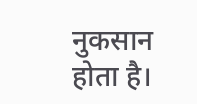नुकसान होता है।